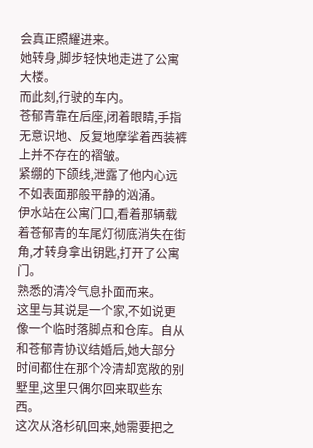会真正照耀进来。
她转身,脚步轻快地走进了公寓大楼。
而此刻,行驶的车内。
苍郁青靠在后座,闭着眼睛,手指无意识地、反复地摩挲着西装裤上并不存在的褶皱。
紧绷的下颌线,泄露了他内心远不如表面那般平静的汹涌。
伊水站在公寓门口,看着那辆载着苍郁青的车尾灯彻底消失在街角,才转身拿出钥匙,打开了公寓门。
熟悉的清冷气息扑面而来。
这里与其说是一个家,不如说更像一个临时落脚点和仓库。自从和苍郁青协议结婚后,她大部分时间都住在那个冷清却宽敞的别墅里,这里只偶尔回来取些东西。
这次从洛杉矶回来,她需要把之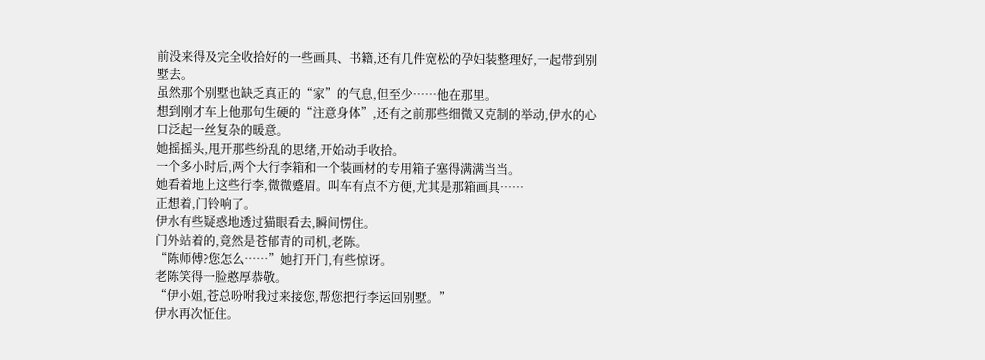前没来得及完全收拾好的一些画具、书籍,还有几件宽松的孕妇装整理好,一起带到别墅去。
虽然那个别墅也缺乏真正的“家”的气息,但至少……他在那里。
想到刚才车上他那句生硬的“注意身体”,还有之前那些细微又克制的举动,伊水的心口泛起一丝复杂的暖意。
她摇摇头,甩开那些纷乱的思绪,开始动手收拾。
一个多小时后,两个大行李箱和一个装画材的专用箱子塞得满满当当。
她看着地上这些行李,微微蹙眉。叫车有点不方便,尤其是那箱画具……
正想着,门铃响了。
伊水有些疑惑地透过猫眼看去,瞬间愣住。
门外站着的,竟然是苍郁青的司机,老陈。
“陈师傅?您怎么……”她打开门,有些惊讶。
老陈笑得一脸憨厚恭敬。
“伊小姐,苍总吩咐我过来接您,帮您把行李运回别墅。”
伊水再次怔住。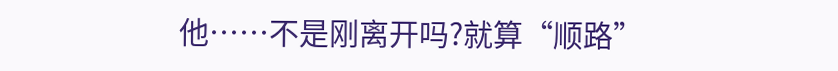他……不是刚离开吗?就算“顺路”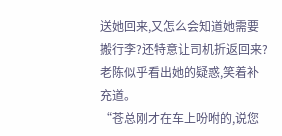送她回来,又怎么会知道她需要搬行李?还特意让司机折返回来?
老陈似乎看出她的疑惑,笑着补充道。
“苍总刚才在车上吩咐的,说您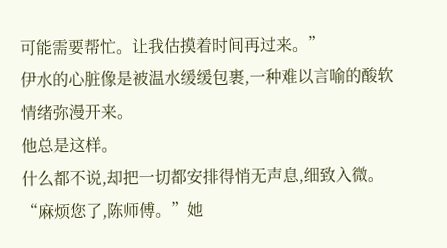可能需要帮忙。让我估摸着时间再过来。”
伊水的心脏像是被温水缓缓包裹,一种难以言喻的酸软情绪弥漫开来。
他总是这样。
什么都不说,却把一切都安排得悄无声息,细致入微。
“麻烦您了,陈师傅。”她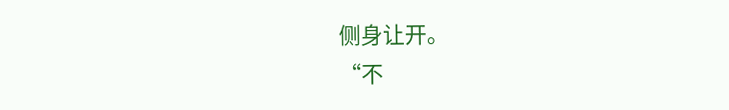侧身让开。
“不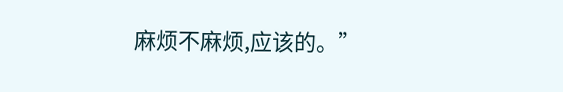麻烦不麻烦,应该的。”